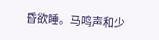昏欲睡。马鸣声和少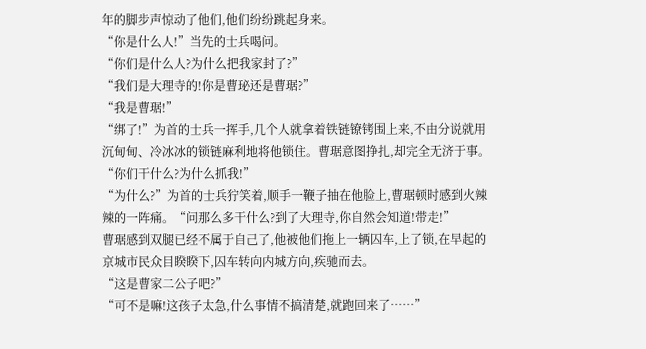年的脚步声惊动了他们,他们纷纷跳起身来。
“你是什么人!”当先的士兵喝问。
“你们是什么人?为什么把我家封了?”
“我们是大理寺的!你是曹珌还是曹琚?”
“我是曹琚!”
“绑了!”为首的士兵一挥手,几个人就拿着铁链镣铐围上来,不由分说就用沉甸甸、冷冰冰的锁链麻利地将他锁住。曹琚意图挣扎,却完全无济于事。
“你们干什么?为什么抓我!”
“为什么?”为首的士兵狞笑着,顺手一鞭子抽在他脸上,曹琚顿时感到火辣辣的一阵痛。“问那么多干什么?到了大理寺,你自然会知道!带走!”
曹琚感到双腿已经不属于自己了,他被他们拖上一辆囚车,上了锁,在早起的京城市民众目睽睽下,囚车转向内城方向,疾驰而去。
“这是曹家二公子吧?”
“可不是嘛!这孩子太急,什么事情不搞清楚,就跑回来了……”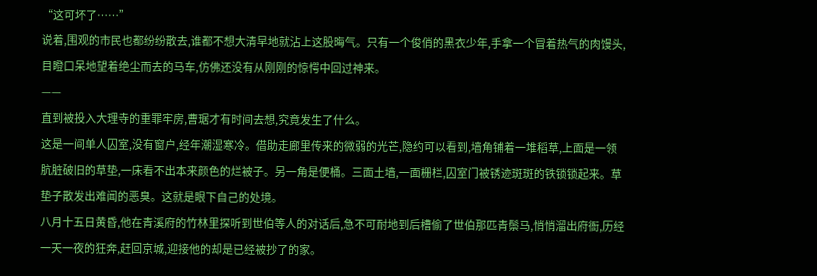“这可坏了……”
说着,围观的市民也都纷纷散去,谁都不想大清早地就沾上这股晦气。只有一个俊俏的黑衣少年,手拿一个冒着热气的肉馒头,目瞪口呆地望着绝尘而去的马车,仿佛还没有从刚刚的惊愕中回过神来。
——
直到被投入大理寺的重罪牢房,曹琚才有时间去想,究竟发生了什么。
这是一间单人囚室,没有窗户,经年潮湿寒冷。借助走廊里传来的微弱的光芒,隐约可以看到,墙角铺着一堆稻草,上面是一领肮脏破旧的草垫,一床看不出本来颜色的烂被子。另一角是便桶。三面土墙,一面栅栏,囚室门被锈迹斑斑的铁锁锁起来。草垫子散发出难闻的恶臭。这就是眼下自己的处境。
八月十五日黄昏,他在青溪府的竹林里探听到世伯等人的对话后,急不可耐地到后槽偷了世伯那匹青鬃马,悄悄溜出府衙,历经一天一夜的狂奔,赶回京城,迎接他的却是已经被抄了的家。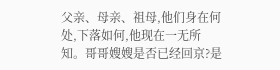父亲、母亲、祖母,他们身在何处,下落如何,他现在一无所知。哥哥嫂嫂是否已经回京?是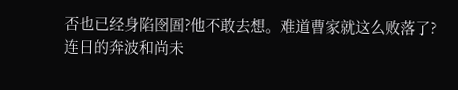否也已经身陷囹圄?他不敢去想。难道曹家就这么败落了?
连日的奔波和尚未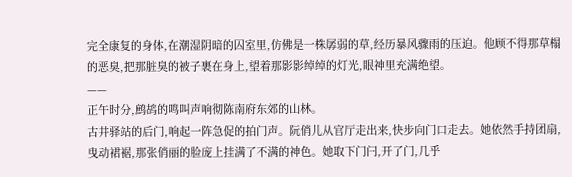完全康复的身体,在潮湿阴暗的囚室里,仿佛是一株孱弱的草,经历暴风骤雨的压迫。他顾不得那草榻的恶臭,把那脏臭的被子裹在身上,望着那影影绰绰的灯光,眼神里充满绝望。
——
正午时分,鹧鸪的鸣叫声响彻陈南府东郊的山林。
古井驿站的后门,响起一阵急促的拍门声。阮俏儿从官厅走出来,快步向门口走去。她依然手持团扇,曳动裙裾,那张俏丽的脸庞上挂满了不满的神色。她取下门闩,开了门,几乎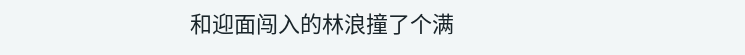和迎面闯入的林浪撞了个满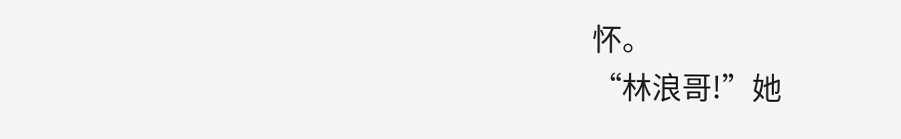怀。
“林浪哥!”她